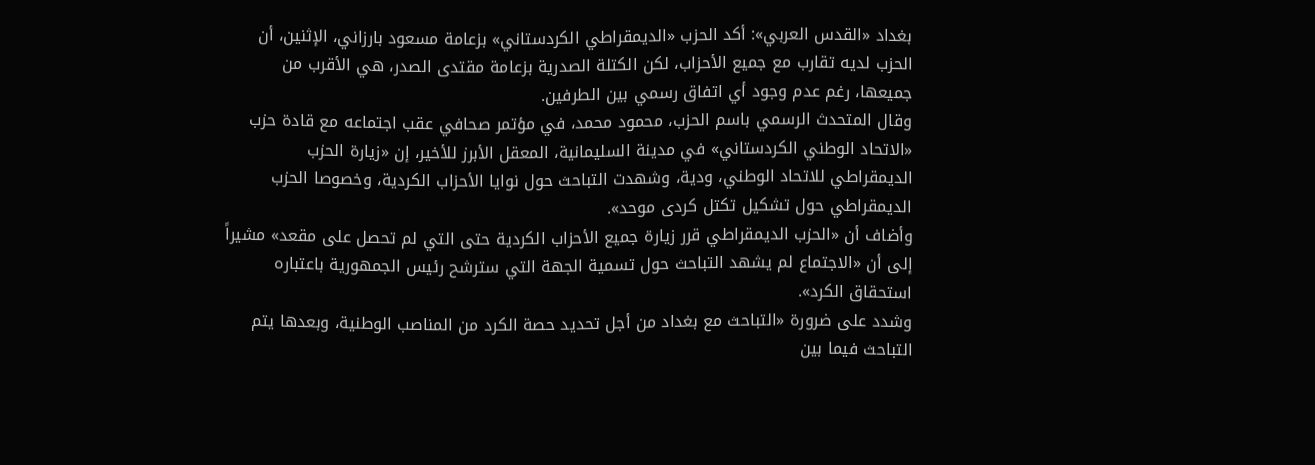بغداد «القدس العربي»: أكد الحزب «الديمقراطي الكردستاني» بزعامة مسعود بارزاني، الإثنين، أن الحزب لديه تقارب مع جميع الأحزاب، لكن الكتلة الصدرية بزعامة مقتدى الصدر، هي الأقرب من جميعها، رغم عدم وجود أي اتفاق رسمي بين الطرفين.
وقال المتحدث الرسمي باسم الحزب، محمود محمد، في مؤتمر صحافي عقب اجتماعه مع قادة حزب «الاتحاد الوطني الكردستاني» في مدينة السليمانية، المعقل الأبرز للأخير، إن «زيارة الحزب الديمقراطي للاتحاد الوطني، ودية، وشهدت التباحث حول نوايا الأحزاب الكردية، وخصوصا الحزب الديمقراطي حول تشكيل تكتل كردى موحد».
وأضاف أن «الحزب الديمقراطي قرر زيارة جميع الأحزاب الكردية حتى التي لم تحصل على مقعد» مشيراً إلى أن «الاجتماع لم يشهد التباحث حول تسمية الجهة التي سترشح رئيس الجمهورية باعتباره استحقاق الكرد».
وشدد على ضرورة «التباحث مع بغداد من أجل تحديد حصة الكرد من المناصب الوطنية، وبعدها يتم التباحث فيما بين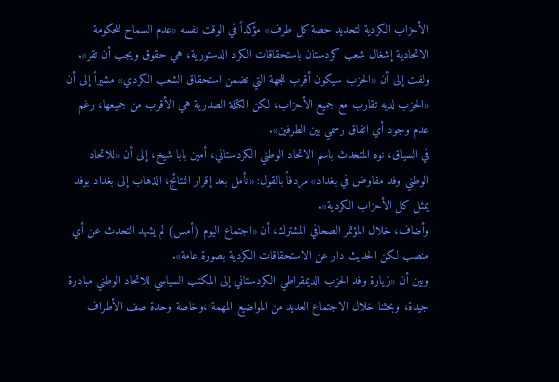الأحزاب الكردية لتحديد حصة كل طرف» مؤكداً في الوقت نفسه «عدم السماح للحكومة الاتحادية إشغال شعب كردستان باستحقاقات الكرد الدستورية، هي حقوق ويجب أن تقر».
ولفت إلى أن «الحزب سيكون أقرب للجهة التي تضمن استحقاق الشعب الكردي» مشيراً إلى أن «الحزب لديه تقارب مع جميع الأحزاب، لكن الكتلة الصدرية هي الأقرب من جميعها، رغم عدم وجود أي اتفاق رسمي بين الطرفين».
في السياق، نوه المتحدث باسم الاتحاد الوطني الكردستاني، أمين بابا شيخ، إلى أن «للاتحاد الوطني وفد مفاوض في بغداد» مردفاً بالقول: «نأمل بعد إقرار النتائج، الذهاب إلى بغداد بوفد يمثل كل الأحزاب الكردية».
وأضاف، خلال المؤتمر الصحافي المشترك، أن «اجتماع اليوم (أمس) لم يشهد التحدث عن أي منصب لكن الحديث دار عن الاستحقاقات الكردية بصورة عامة».
وبين أن «زيارة وفد الحزب الديمقراطي الكردستاني إلى المكتب السياسي للاتحاد الوطني مبادرة جيدة، وبحثنا خلال الاجتماع العديد من المواضيع المهمة ،وخاصة وحدة صف الأطراف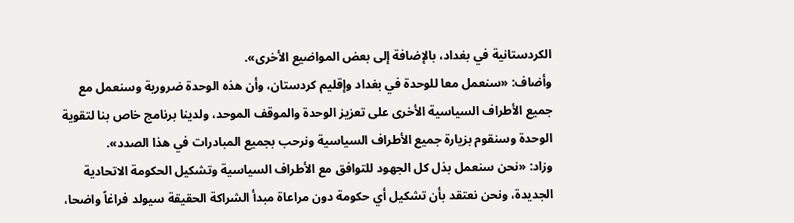الكردستانية في بغداد، بالإضافة إلى بعض المواضيع الأخرى».
وأضاف: «سنعمل معا للوحدة في بغداد وإقليم كردستان، وأن هذه الوحدة ضرورية وسنعمل مع جميع الأطراف السياسية الأخرى على تعزيز الوحدة والموقف الموحد، ولدينا برنامج خاص بنا لتقوية الوحدة وسنقوم بزيارة جميع الأطراف السياسية ونرحب بجميع المبادرات في هذا الصدد».
وزاد: «نحن سنعمل بذل كل الجهود للتوافق مع الأطراف السياسية وتشكيل الحكومة الاتحادية الجديدة، ونحن نعتقد بأن تشكيل أي حكومة دون مراعاة مبدأ الشراكة الحقيقة سيولد فراغاً واضحا،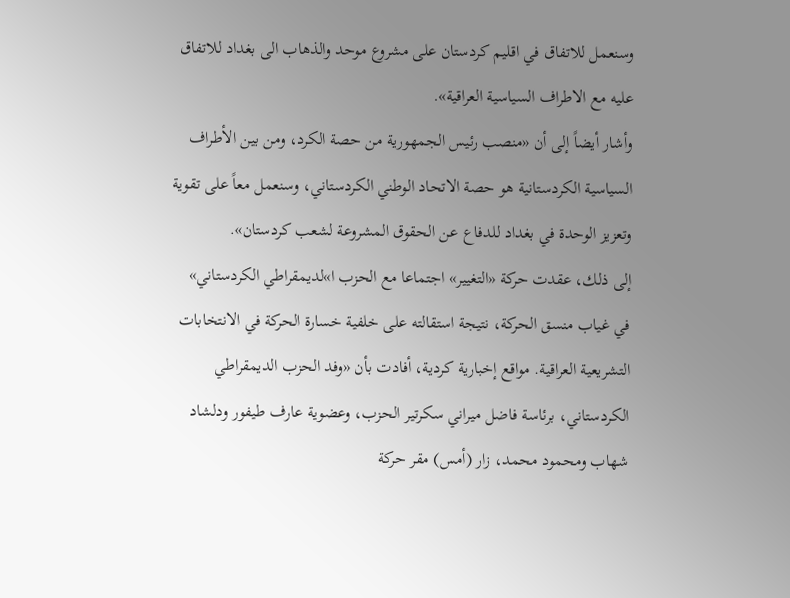وسنعمل للاتفاق في اقليم كردستان على مشروع موحد والذهاب الى بغداد للاتفاق عليه مع الاطراف السياسية العراقية».
وأشار أيضاً إلى أن «منصب رئيس الجمهورية من حصة الكرد، ومن بين الأطراف السياسية الكردستانية هو حصة الاتحاد الوطني الكردستاني، وسنعمل معاً على تقوية وتعزيز الوحدة في بغداد للدفاع عن الحقوق المشروعة لشعب كردستان».
إلى ذلك، عقدت حركة «التغيير» اجتماعا مع الحزب ا»لديمقراطي الكردستاني» في غياب منسق الحركة، نتيجة استقالته على خلفية خسارة الحركة في الانتخابات التشريعية العراقية. مواقع إخبارية كردية، أفادت بأن «وفد الحزب الديمقراطي الكردستاني، برئاسة فاضل ميراني سكرتير الحزب، وعضوية عارف طيفور ودلشاد شهاب ومحمود محمد، زار (أمس) مقر حركة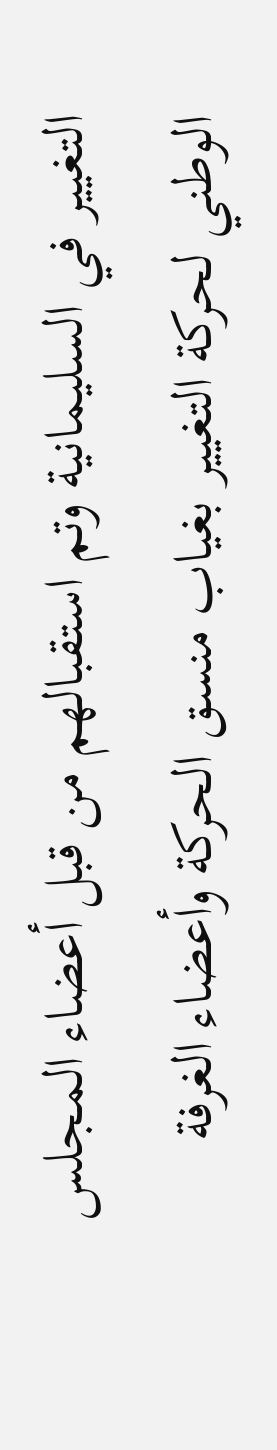التغيير في السليمانية وتم استقبالهم من قبل أعضاء المجلس الوطني لحركة التغيير بغياب منسق الحركة وأعضاء الغرفة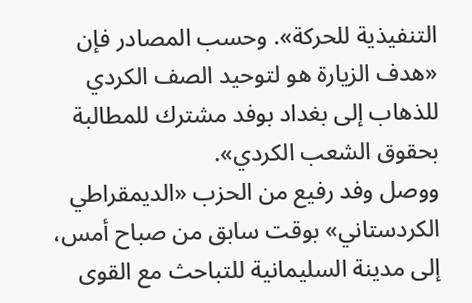التنفيذية للحركة». وحسب المصادر فإن «هدف الزيارة هو لتوحيد الصف الكردي للذهاب إلى بغداد بوفد مشترك للمطالبة بحقوق الشعب الكردي».
ووصل وفد رفيع من الحزب «الديمقراطي الكردستاني» بوقت سابق من صباح أمس، إلى مدينة السليمانية للتباحث مع القوى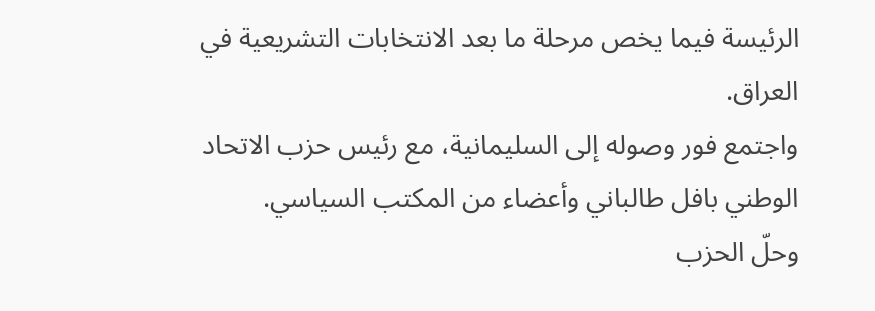الرئيسة فيما يخص مرحلة ما بعد الانتخابات التشريعية في العراق.
واجتمع فور وصوله إلى السليمانية، مع رئيس حزب الاتحاد الوطني بافل طالباني وأعضاء من المكتب السياسي.
وحلّ الحزب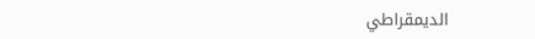الديمقراطي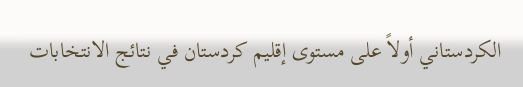الكردستاني أولاً على مستوى إقليم كردستان في نتائج الانتخابات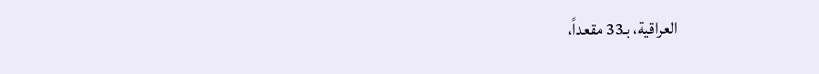العراقية، بـ33 مقعداً،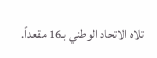تلاه الاتحاد الوطني بـ16 مقعداً.